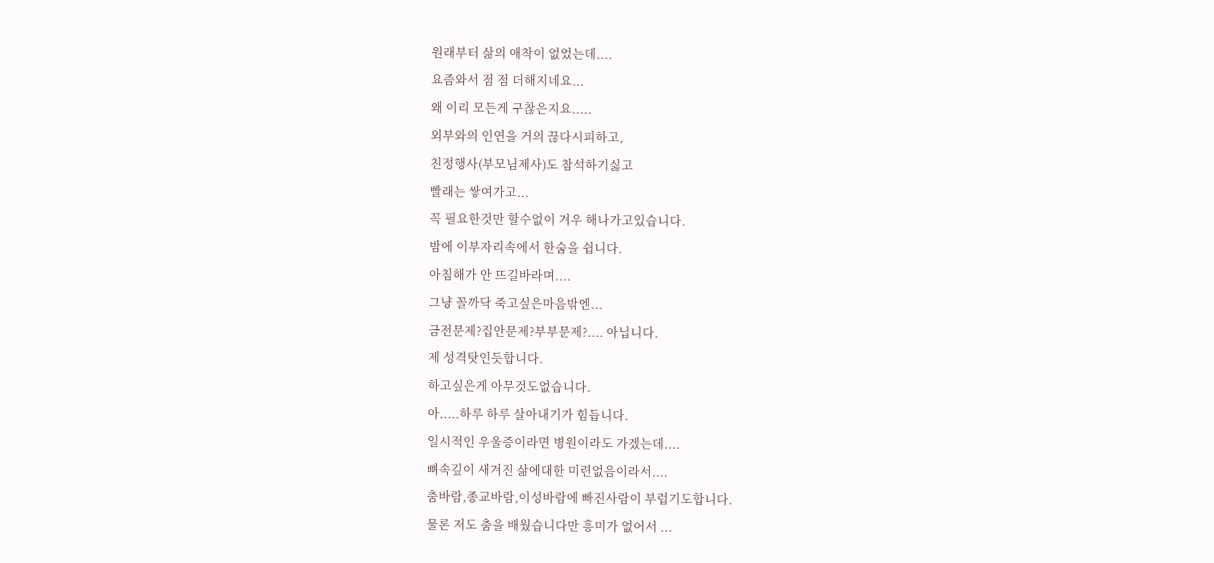원래부터 삶의 애착이 없었는데....
요즘와서 점 점 더해지네요...
왜 이리 모든게 구찮은지요.....
외부와의 인연을 거의 끊다시피하고,
친정행사(부모님제사)도 참석하기싫고
빨래는 쌓여가고...
꼭 필요한것만 할수없이 겨우 해나가고있습니다.
밤에 이부자리속에서 한숨을 쉽니다.
아침해가 안 뜨길바라며....
그냥 꼴까닥 죽고싶은마음밖엔...
금전문제?집안문제?부부문제?.... 아닙니다.
제 성격탓인듯합니다.
하고싶은게 아무것도없습니다.
아.....하루 하루 살아내기가 힘듭니다.
일시적인 우울증이라면 병원이라도 가겠는데....
뼈속깊이 새겨진 삶에대한 미련없음이라서....
춤바람,종교바람,이성바람에 빠진사람이 부럽기도합니다.
물론 저도 춤을 배웠습니다만 흥미가 없어서 ...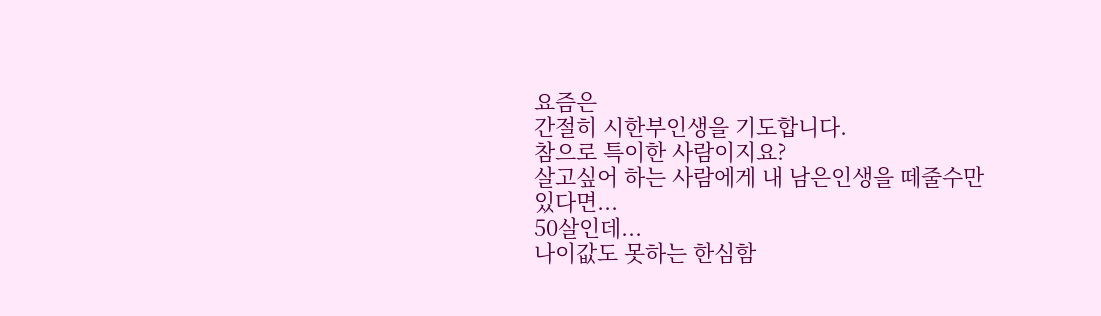요즘은
간절히 시한부인생을 기도합니다.
참으로 특이한 사람이지요?
살고싶어 하는 사람에게 내 남은인생을 떼줄수만있다면...
50살인데...
나이값도 못하는 한심함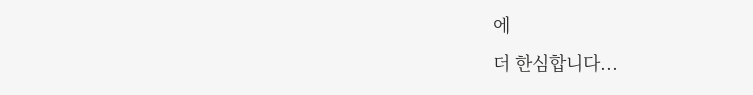에
더 한심합니다...